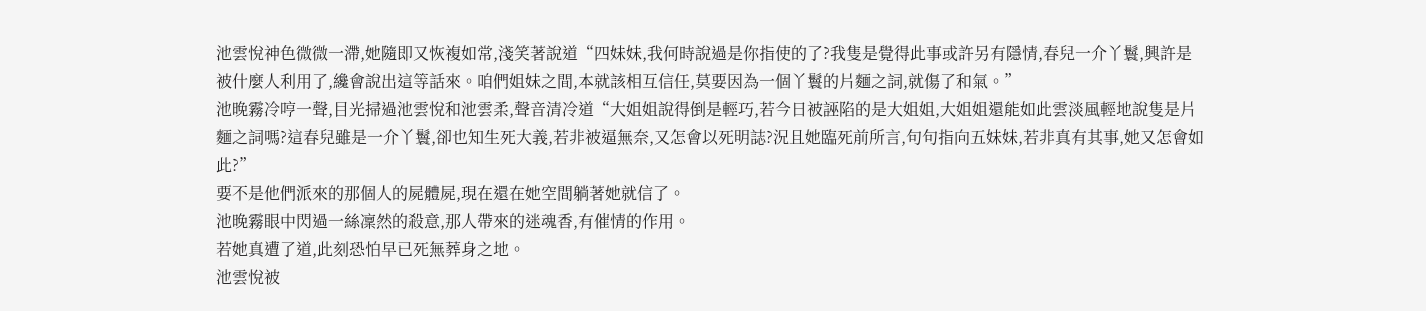池雲悅神色微微一滯,她隨即又恢複如常,淺笑著說道“四妹妹,我何時說過是你指使的了?我隻是覺得此事或許另有隱情,春兒一介丫鬟,興許是被什麼人利用了,纔會說出這等話來。咱們姐妹之間,本就該相互信任,莫要因為一個丫鬟的片麵之詞,就傷了和氣。”
池晚霧冷哼一聲,目光掃過池雲悅和池雲柔,聲音清冷道“大姐姐說得倒是輕巧,若今日被誣陷的是大姐姐,大姐姐還能如此雲淡風輕地說隻是片麵之詞嗎?這春兒雖是一介丫鬟,卻也知生死大義,若非被逼無奈,又怎會以死明誌?況且她臨死前所言,句句指向五妹妹,若非真有其事,她又怎會如此?”
要不是他們派來的那個人的屍體屍,現在還在她空間躺著她就信了。
池晚霧眼中閃過一絲凜然的殺意,那人帶來的迷魂香,有催情的作用。
若她真遭了道,此刻恐怕早已死無葬身之地。
池雲悅被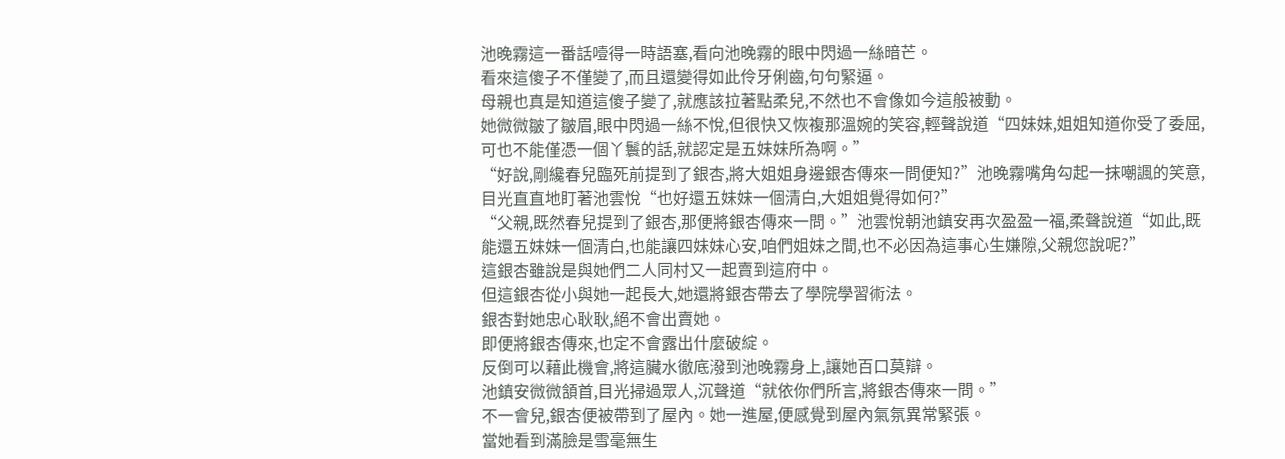池晚霧這一番話噎得一時語塞,看向池晚霧的眼中閃過一絲暗芒。
看來這傻子不僅變了,而且還變得如此伶牙俐齒,句句緊逼。
母親也真是知道這傻子變了,就應該拉著點柔兒,不然也不會像如今這般被動。
她微微皺了皺眉,眼中閃過一絲不悅,但很快又恢複那溫婉的笑容,輕聲說道“四妹妹,姐姐知道你受了委屈,可也不能僅憑一個丫鬟的話,就認定是五妹妹所為啊。”
“好說,剛纔春兒臨死前提到了銀杏,將大姐姐身邊銀杏傳來一問便知?”池晚霧嘴角勾起一抹嘲諷的笑意,目光直直地盯著池雲悅“也好還五妹妹一個清白,大姐姐覺得如何?”
“父親,既然春兒提到了銀杏,那便將銀杏傳來一問。”池雲悅朝池鎮安再次盈盈一福,柔聲說道“如此,既能還五妹妹一個清白,也能讓四妹妹心安,咱們姐妹之間,也不必因為這事心生嫌隙,父親您說呢?”
這銀杏雖說是與她們二人同村又一起賣到這府中。
但這銀杏從小與她一起長大,她還將銀杏帶去了學院學習術法。
銀杏對她忠心耿耿,絕不會出賣她。
即便將銀杏傳來,也定不會露出什麼破綻。
反倒可以藉此機會,將這臟水徹底潑到池晚霧身上,讓她百口莫辯。
池鎮安微微頷首,目光掃過眾人,沉聲道“就依你們所言,將銀杏傳來一問。”
不一會兒,銀杏便被帶到了屋內。她一進屋,便感覺到屋內氣氛異常緊張。
當她看到滿臉是雪毫無生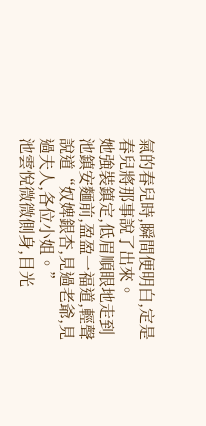氣的春兒時,瞬間便明白,定是春兒將那事說了出來。
她強裝鎮定,低眉順眼地走到池鎮安麵前,盈盈一福道,輕聲說道“奴婢銀杏,見過老爺,見過夫人,各位小姐。”
池雲悅微微側身,目光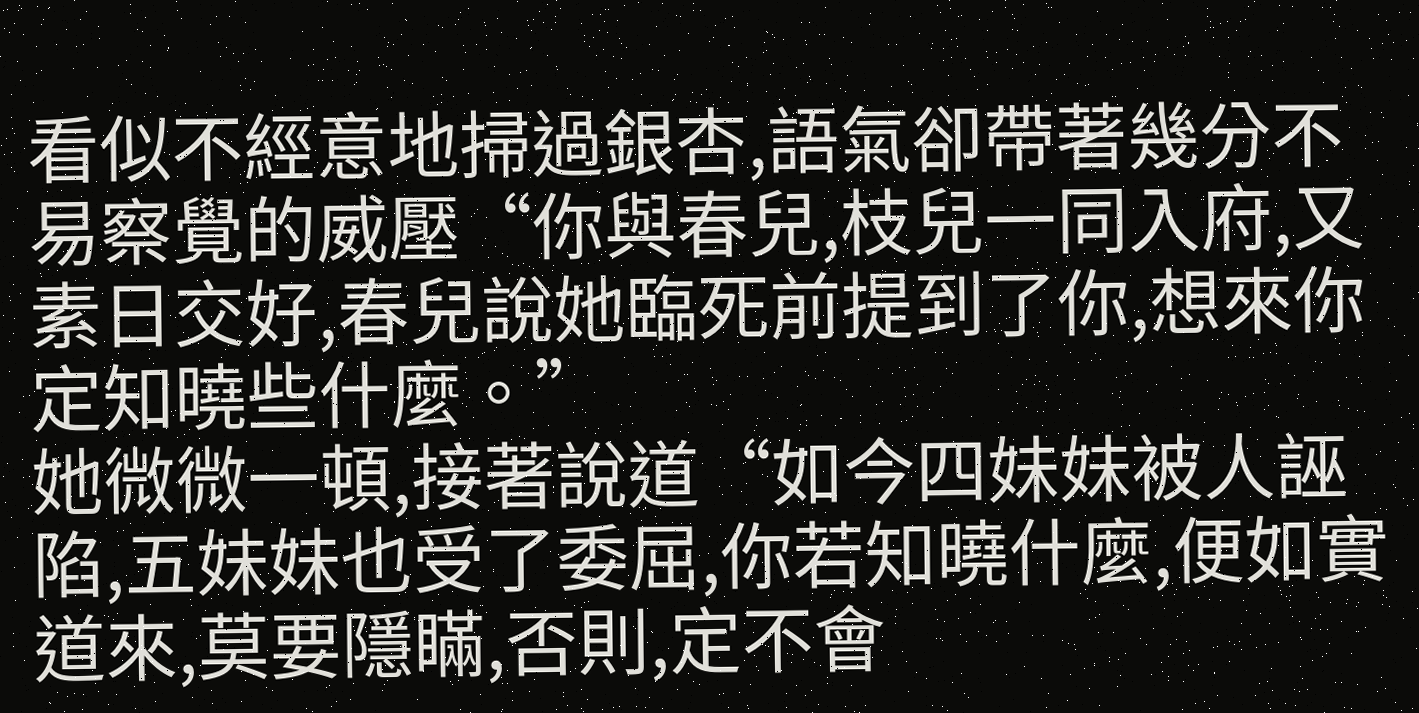看似不經意地掃過銀杏,語氣卻帶著幾分不易察覺的威壓“你與春兒,枝兒一同入府,又素日交好,春兒說她臨死前提到了你,想來你定知曉些什麼。”
她微微一頓,接著說道“如今四妹妹被人誣陷,五妹妹也受了委屈,你若知曉什麼,便如實道來,莫要隱瞞,否則,定不會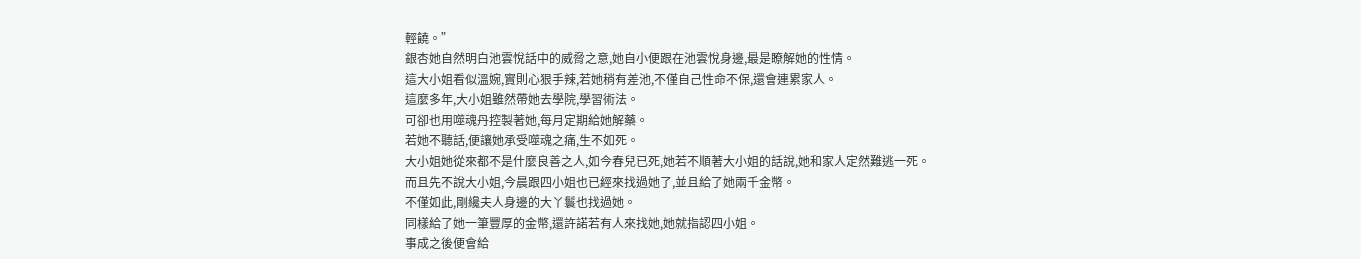輕饒。”
銀杏她自然明白池雲悅話中的威脅之意,她自小便跟在池雲悅身邊,最是瞭解她的性情。
這大小姐看似溫婉,實則心狠手辣,若她稍有差池,不僅自己性命不保,還會連累家人。
這麼多年,大小姐雖然帶她去學院,學習術法。
可卻也用噬魂丹控製著她,每月定期給她解藥。
若她不聽話,便讓她承受噬魂之痛,生不如死。
大小姐她從來都不是什麼良善之人,如今春兒已死,她若不順著大小姐的話說,她和家人定然難逃一死。
而且先不說大小姐,今晨跟四小姐也已經來找過她了,並且給了她兩千金幣。
不僅如此,剛纔夫人身邊的大丫鬟也找過她。
同樣給了她一筆豐厚的金幣,還許諾若有人來找她,她就指認四小姐。
事成之後便會給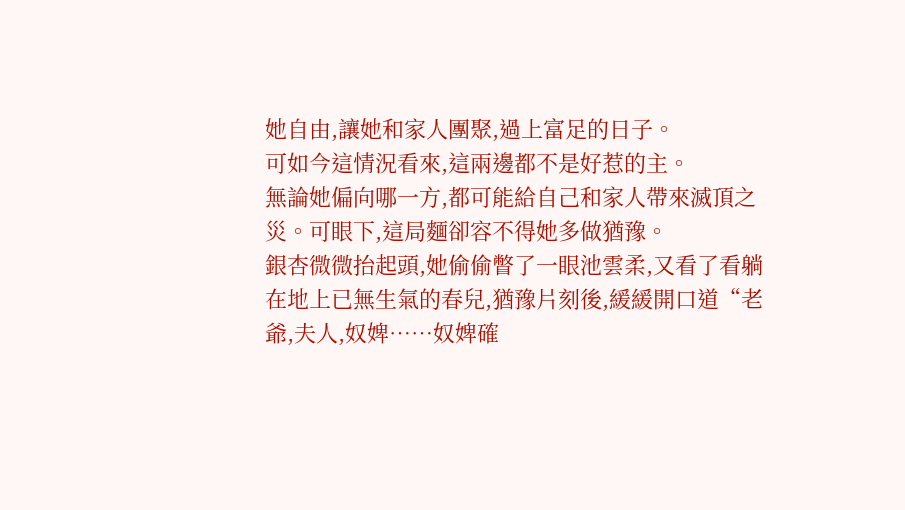她自由,讓她和家人團聚,過上富足的日子。
可如今這情況看來,這兩邊都不是好惹的主。
無論她偏向哪一方,都可能給自己和家人帶來滅頂之災。可眼下,這局麵卻容不得她多做猶豫。
銀杏微微抬起頭,她偷偷瞥了一眼池雲柔,又看了看躺在地上已無生氣的春兒,猶豫片刻後,緩緩開口道“老爺,夫人,奴婢……奴婢確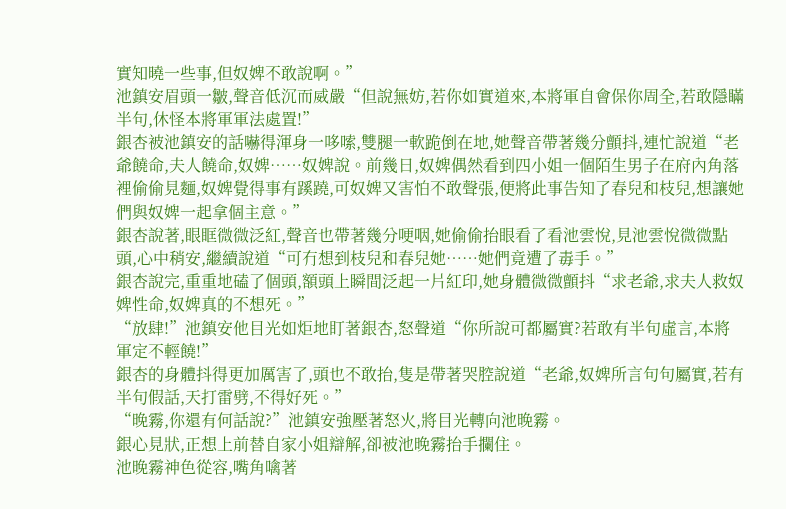實知曉一些事,但奴婢不敢說啊。”
池鎮安眉頭一皺,聲音低沉而威嚴“但說無妨,若你如實道來,本將軍自會保你周全,若敢隱瞞半句,休怪本將軍軍法處置!”
銀杏被池鎮安的話嚇得渾身一哆嗦,雙腿一軟跪倒在地,她聲音帶著幾分顫抖,連忙說道“老爺饒命,夫人饒命,奴婢……奴婢說。前幾日,奴婢偶然看到四小姐一個陌生男子在府內角落裡偷偷見麵,奴婢覺得事有蹊蹺,可奴婢又害怕不敢聲張,便將此事告知了春兒和枝兒,想讓她們與奴婢一起拿個主意。”
銀杏說著,眼眶微微泛紅,聲音也帶著幾分哽咽,她偷偷抬眼看了看池雲悅,見池雲悅微微點頭,心中稍安,繼續說道“可冇想到枝兒和春兒她……她們竟遭了毒手。”
銀杏說完,重重地磕了個頭,額頭上瞬間泛起一片紅印,她身體微微顫抖“求老爺,求夫人救奴婢性命,奴婢真的不想死。”
“放肆!”池鎮安他目光如炬地盯著銀杏,怒聲道“你所說可都屬實?若敢有半句虛言,本將軍定不輕饒!”
銀杏的身體抖得更加厲害了,頭也不敢抬,隻是帶著哭腔說道“老爺,奴婢所言句句屬實,若有半句假話,天打雷劈,不得好死。”
“晚霧,你還有何話說?”池鎮安強壓著怒火,將目光轉向池晚霧。
銀心見狀,正想上前替自家小姐辯解,卻被池晚霧抬手攔住。
池晚霧神色從容,嘴角噙著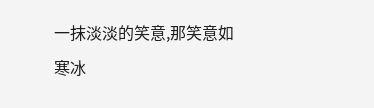一抹淡淡的笑意,那笑意如寒冰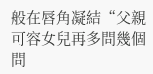般在唇角凝結“父親可容女兒再多問幾個問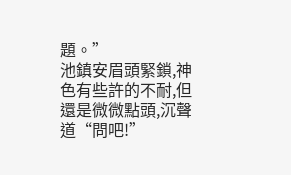題。”
池鎮安眉頭緊鎖,神色有些許的不耐,但還是微微點頭,沉聲道“問吧!”